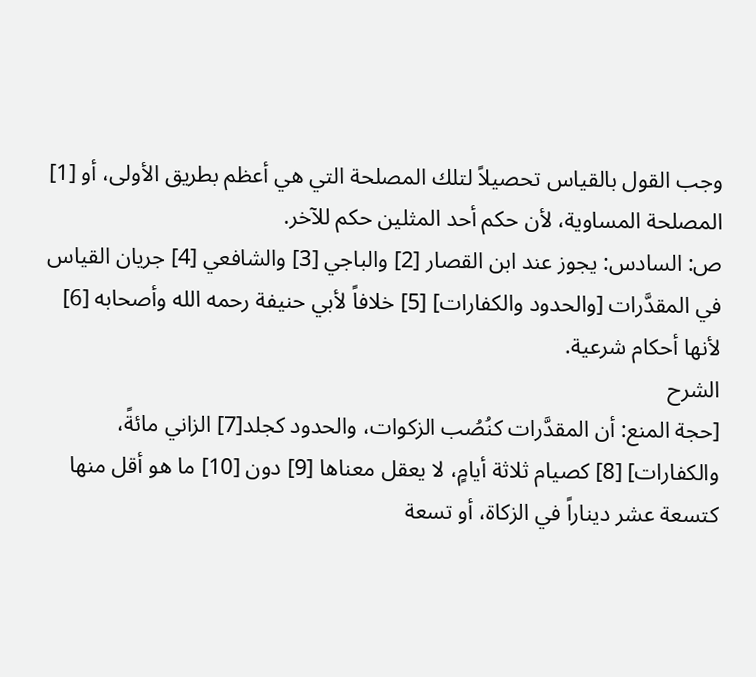وجب القول بالقياس تحصيلاً لتلك المصلحة التي هي أعظم بطريق الأولى، أو [1] المصلحة المساوية، لأن حكم أحد المثلين حكم للآخر.
ص: السادس: يجوز عند ابن القصار [2] والباجي [3] والشافعي [4] جريان القياس في المقدَّرات [والحدود والكفارات] [5] خلافاً لأبي حنيفة رحمه الله وأصحابه [6] لأنها أحكام شرعية.
الشرح
[حجة المنع: أن المقدَّرات كنُصُب الزكوات، والحدود كجلد[7] الزاني مائةً، والكفارات] [8] كصيام ثلاثة أيامٍ، لا يعقل معناها [9] دون [10] ما هو أقل منها كتسعة عشر ديناراً في الزكاة، أو تسعة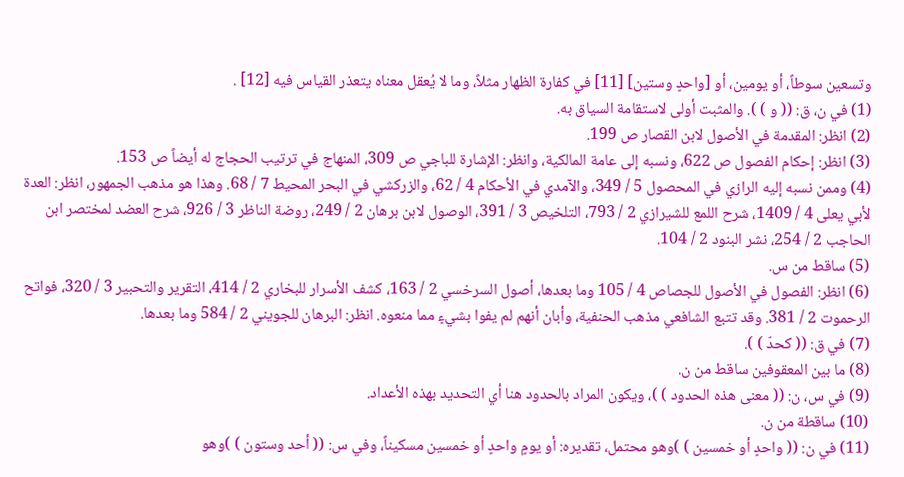وتسعين سوطاً، أو يومين، أو [واحدٍ وستين] [11] في كفارة الظهار مثلاً، وما لا يُعقل معناه يتعذر القياس فيه [12] .
(1) في ن، ق: (( و ) ). والمثبت أولى لاستقامة السياق به.
(2) انظر: المقدمة في الأصول لابن القصار ص 199.
(3) انظر: إحكام الفصول ص 622، ونسبه إلى عامة المالكية، وانظر: الإشارة للباجي ص 309، المنهاج في ترتيب الحجاج له أيضاً ص 153.
(4) وممن نسبه إليه الرازي في المحصول 5 / 349، والآمدي في الأحكام 4 / 62، والزركشي في البحر المحيط 7 / 68. وهذا هو مذهب الجمهور، انظر: العدة لأبي يعلى 4 / 1409، شرح اللمع للشيرازي 2 / 793، التلخيص 3 / 391، الوصول لابن برهان 2 / 249، روضة الناظر 3 / 926، شرح العضد لمختصر ابن الحاجب 2 / 254، نشر البنود 2 / 104.
(5) ساقط من س.
(6) انظر: الفصول في الأصول للجصاص 4 / 105 وما بعدها، أصول السرخسي 2 / 163، كشف الأسرار للبخاري 2 / 414، التقرير والتحبير 3 / 320، فواتح الرحموت 2 / 381. وقد تتبع الشافعي مذهب الحنفية، وأبان أنهم لم يفوا بشيءٍ مما منعوه. انظر: البرهان للجويني 2 / 584 وما بعدها.
(7) في ق: (( كحدّ ) ).
(8) ما بين المعقوفين ساقط من ن.
(9) في س، ن: (( معنى هذه الحدود ) )، ويكون المراد بالحدود هنا أي التحديد بهذه الأعداد.
(10) ساقطة من ن.
(11) في ن: (( واحدٍ أو خمسين ) )وهو محتمل، تقديره: أو يومٍ واحدٍ أو خمسين مسكيناً، وفي س: (( أحد وستون ) )وهو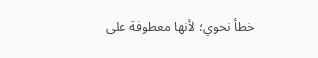خطأ نحوي؛ لأنها معطوفة على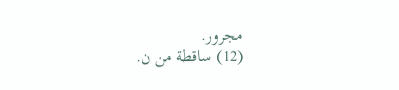مجرور.
(12) ساقطة من ن.